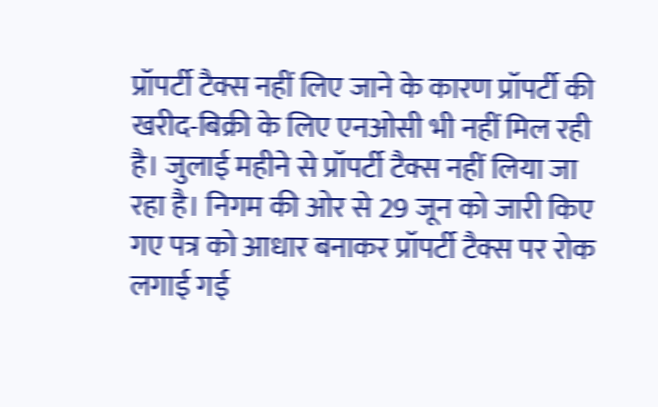प्रॉपर्टी टैक्स नहीं लिए जाने के कारण प्रॉपर्टी की खरीद-बिक्री के लिए एनओसी भी नहीं मिल रही है। जुलाई महीने से प्रॉपर्टी टैक्स नहीं लिया जा रहा है। निगम की ओर से 29 जून को जारी किए गए पत्र को आधार बनाकर प्रॉपर्टी टैक्स पर रोक लगाई गई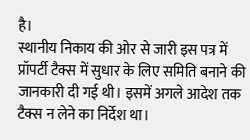है।
स्थानीय निकाय की ओर से जारी इस पत्र में प्रॉपर्टी टैक्स में सुधार के लिए समिति बनाने की जानकारी दी गई थी। इसमें अगले आदेश तक टैक्स न लेने का निर्देश था।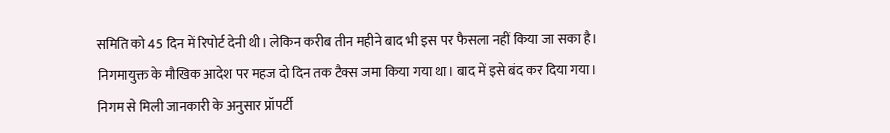समिति को 45 दिन में रिपोर्ट देनी थी। लेकिन करीब तीन महीने बाद भी इस पर फैसला नहीं किया जा सका है।
निगमायुक्त के मौखिक आदेश पर महज दो दिन तक टैक्स जमा किया गया था। बाद में इसे बंद कर दिया गया।
निगम से मिली जानकारी के अनुसार प्रॉपर्टी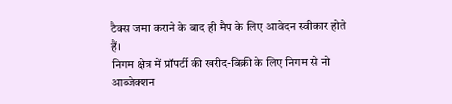टैक्स जमा कराने के बाद ही मैप के लिए आवेदन स्वीकार होते हैं।
निगम क्षेत्र में प्रॉपर्टी की खरीद-बिक्री के लिए निगम से नो आब्जेक्शन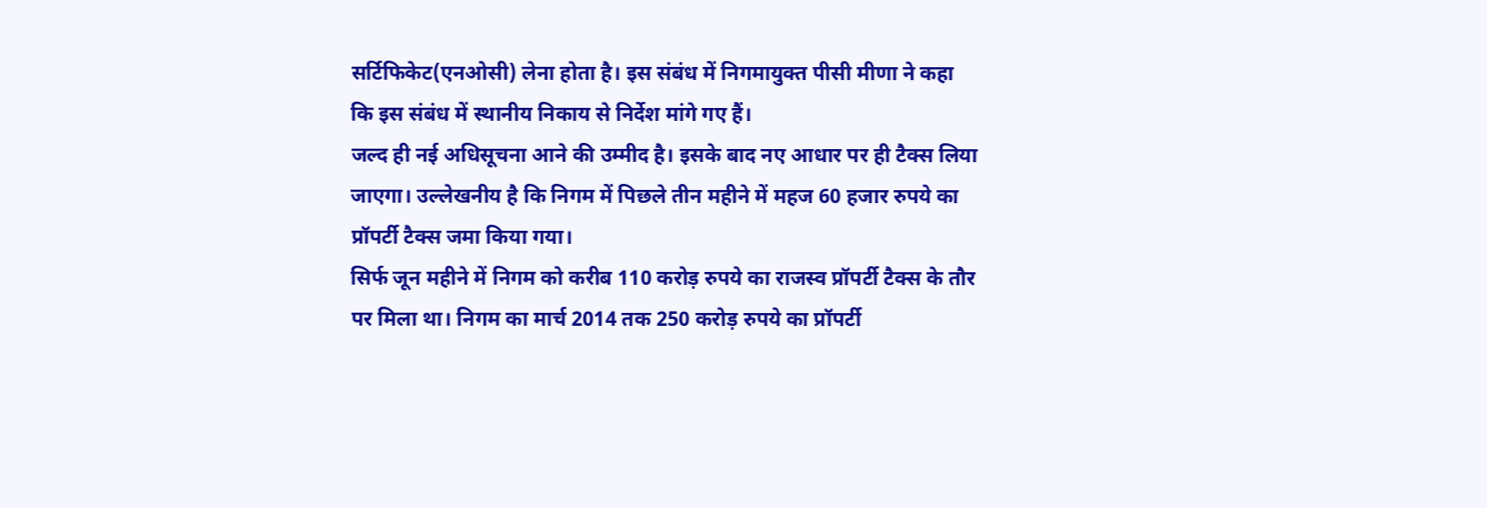सर्टिफिकेट(एनओसी) लेना होता है। इस संबंध में निगमायुक्त पीसी मीणा ने कहा कि इस संबंध में स्थानीय निकाय से निर्देश मांगे गए हैं।
जल्द ही नई अधिसूचना आने की उम्मीद है। इसके बाद नए आधार पर ही टैक्स लिया जाएगा। उल्लेखनीय है कि निगम में पिछले तीन महीने में महज 60 हजार रुपये का प्रॉपर्टी टैक्स जमा किया गया।
सिर्फ जून महीने में निगम को करीब 110 करोड़ रुपये का राजस्व प्रॉपर्टी टैक्स के तौर पर मिला था। निगम का मार्च 2014 तक 250 करोड़ रुपये का प्रॉपर्टी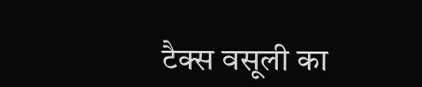टैक्स वसूली का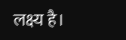लक्ष्य है।